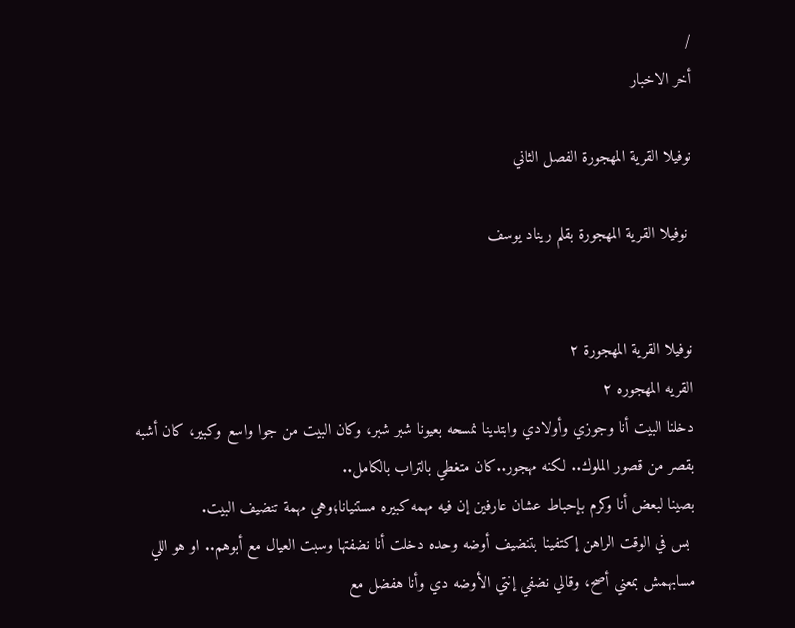/
أخر الاخبار

نوفيلا القرية المهجورة الفصل الثاني

 نوفيلا القرية المهجورة بقلم ريناد يوسف


نوفيلا القرية المهجورة ٢
القريه المهجوره ٢
دخلنا البيت أنا وجوزي وأولادي وابتدينا نمسحه بعيونا شبر شبر، وكان البيت من جوا واسع وكبير، كان أشبه بقصر من قصور الملوك.. لكنه مهجور..كان متغطي بالتراب بالكامل..
بصينا لبعض أنا وكرم بإحباط عشان عارفين إن فيه مهمه كبيره مستنيانا؛وهي مهمة تنضيف البيت.
 بس في الوقت الراهن إكتفينا بتنضيف أوضه وحده دخلت أنا نضفتها وسبت العيال مع أبوهم.. او هو اللي مسابهمش بمعني أصح، وقالي نضفي إنتي الأوضه دي وأنا هفضل مع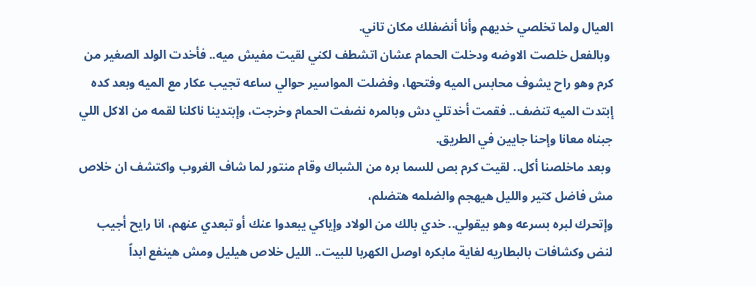العيال ولما تخلصي خديهم وأنا أنضفلك مكان تاني.
 وبالفعل خلصت الاوضه ودخلت الحمام عشان اتشطف لكني لقيت مفيش ميه.. فأخدت الولد الصغير من كرم وهو راح يشوف محابس الميه وفتحها، وفضلت المواسير حوالي ساعه تجيب عكار مع الميه وبعد كده إبتدت الميه تنضف.. فقمت أخدتلي دش وبالمره نضفت الحمام وخرجت، وإبتدينا ناكلنا لقمه من الاكل اللي جبناه معانا وإحنا جايين في الطريق.
 وبعد ماخلصنا أكل.. لقيت كرم بص للسما بره من الشباك وقام منتور لما شاف الغروب واكتشف ان خلاص مش فاضل كتير والليل هيهجم والضلمه هتضلم،
وإتحرك لبره بسرعه وهو بيقولي.. خدي بالك من الولاد وإياكي يبعدوا عنك أو تبعدي عنهم، انا رايح أجيب لنض وكشافات بالبطاريه لغاية مابكره اوصل الكهربا للبيت.. الليل خلاص هيليل ومش هينفع ابداً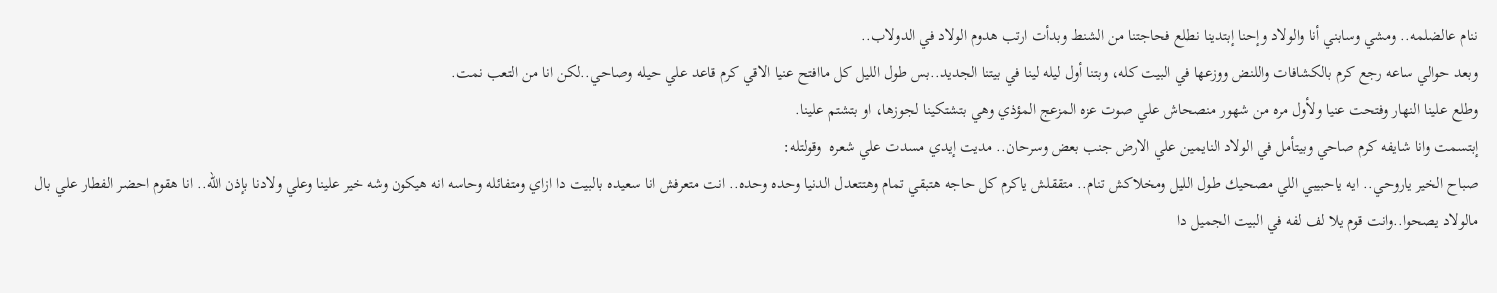ننام عالضلمه.. ومشي وسابني أنا والولاد وإحنا إبتدينا نطلع فحاجتنا من الشنط وبدأت ارتب هدوم الولاد في الدولاب..
وبعد حوالي ساعه رجع كرم بالكشافات واللنض ووزعها في البيت كله، وبتنا أول ليله لينا في بيتنا الجديد..بس طول الليل كل ماافتح عنيا الاقي كرم قاعد علي حيله وصاحي..لكن انا من التعب نمت.
وطلع علينا النهار وفتحت عنيا ولأول مره من شهور منصحاش علي صوت عزه المزعج المؤذي وهي بتشتكينا لجوزها، او بتشتم علينا.
إبتسمت وانا شايفه كرم صاحي وبيتأمل في الولاد النايمين علي الارض جنب بعض وسرحان.. مديت إيدي مسدت علي شعره  وقولتله:
صباح الخير ياروحي.. ايه ياحبيبي اللي مصحيك طول الليل ومخلاكش تنام.. متققلش ياكرم كل حاجه هتبقي تمام وهتتعدل الدنيا وحده وحده.. انت متعرفش انا سعيده بالبيت دا ازاي ومتفائله وحاسه انه هيكون وشه خير علينا وعلي ولادنا بإذن الله.. انا هقوم احضر الفطار علي بال مالولاد يصحوا..وانت قوم يلا لف لفه في البيت الجميل دا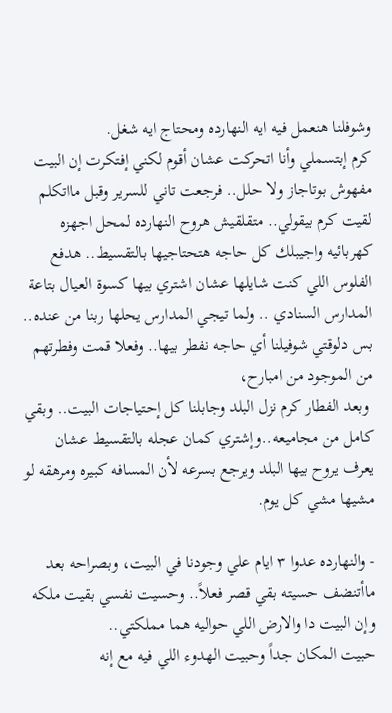وشوفلنا هنعمل فيه ايه النهارده ومحتاج ايه شغل.
كرم إبتسملي وأنا اتحركت عشان أقوم لكني إفتكرت إن البيت مفهوش بوتاجاز ولا حلل.. فرجعت تاني للسرير وقبل مااتكلم لقيت كرم بيقولي.. متقلقيش هروح النهارده لمحل اجهزه كهربائيه واجيبلك كل حاجه هتحتاجيها بالتقسيط.. هدفع الفلوس اللي كنت شايلها عشان اشتري بيها كسوة العيال بتاعة المدارس السنادي .. ولما تيجي المدارس يحلها ربنا من عنده.. بس دلوقتي شوفيلنا أي حاجه نفطر بيها.. وفعلا قمت وفطرتهم من الموجود من امبارح،
 وبعد الفطار كرم نزل البلد وجابلنا كل إحتياجات البيت.. وبقي كامل من مجاميعه..وإشتري كمان عجله بالتقسيط عشان يعرف يروح بيها البلد ويرجع بسرعه لأن المسافه كبيره ومرهقه لو مشيها مشي كل يوم.

- والنهارده عدوا ٣ ايام علي وجودنا في البيت، وبصراحه بعد ماأتنضف حسيته بقي قصر فعلاً.. وحسيت نفسي بقيت ملكه وإن البيت دا والارض اللي حواليه هما مملكتي..
حبيت المكان جداً وحبيت الهدوء اللي فيه مع إنه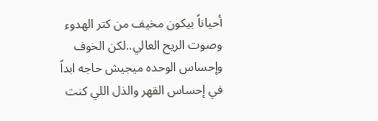أحياناً بيكون مخيف من كتر الهدوء وصوت الريح العالي..لكن الخوف وإحساس الوحده ميجيش حاجه ابداً في إحساس القهر والذل اللي كنت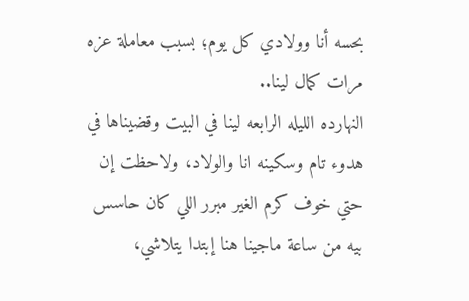بحسه أنا وولادي كل يوم؛ بسبب معاملة عزه  مرات كمال لينا..
النهارده الليله الرابعه لينا في البيت وقضيناها في هدوء تام وسكينه انا والولاد، ولاحظت إن حتي خوف كرم الغير مبرر اللي كان حاسس بيه من ساعة ماجينا هنا إبتدا يتلاشي،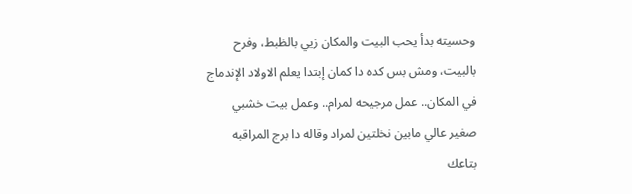وحسيته بدأ يحب البيت والمكان زيي بالظبط، وفرح بالبيت، ومش بس كده دا كمان إبتدا يعلم الاولاد الإندماج في المكان.. عمل مرجيحه لمرام.. وعمل بيت خشبي صغير عالي مابين نخلتين لمراد وقاله دا برج المراقبه بتاعك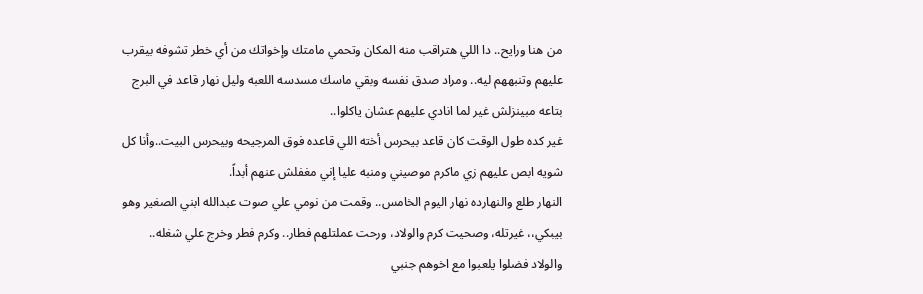من هنا ورايح.. دا اللي هتراقب منه المكان وتحمي مامتك وإخواتك من أي خطر تشوفه بيقرب عليهم وتنبههم ليه.. ومراد صدق نفسه وبقي ماسك مسدسه اللعبه وليل نهار قاعد في البرج بتاعه مبينزلش غير لما انادي عليهم عشان ياكلوا..
غير كده طول الوقت كان قاعد بيحرس أخته اللي قاعده فوق المرجيحه وبيحرس البيت..وأنا كل شويه ابص عليهم زي ماكرم موصيني ومنبه عليا إني مغفلش عنهم أبداً.
النهار طلع والنهارده نهار اليوم الخامس.. وقمت من نومي علي صوت عبدالله ابني الصغير وهو بيبكي،، غيرتله، وصحيت كرم والولاد، ورحت عملتلهم فطار.. وكرم فطر وخرج علي شغله..
والولاد فضلوا يلعبوا مع اخوهم جنبي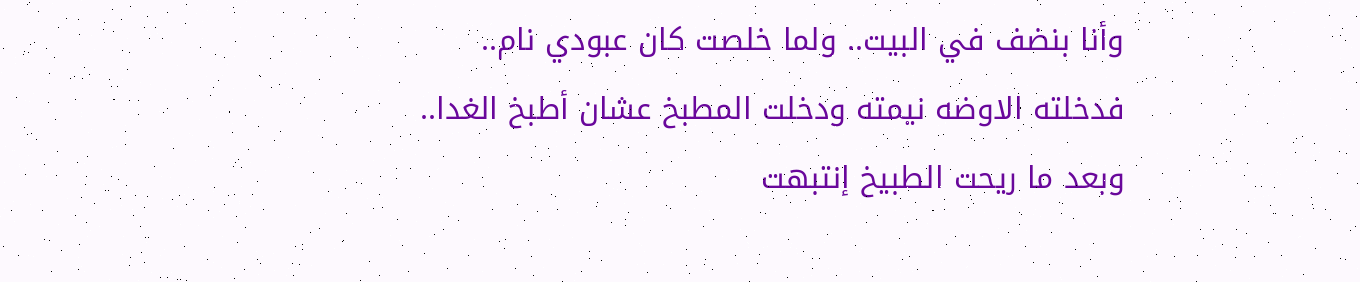وأنا بنضف في البيت.. ولما خلصت كان عبودي نام.. فدخلته الاوضه نيمته ودخلت المطبخ عشان أطبخ الغدا.. وبعد ما ريحت الطبيخ إنتبهت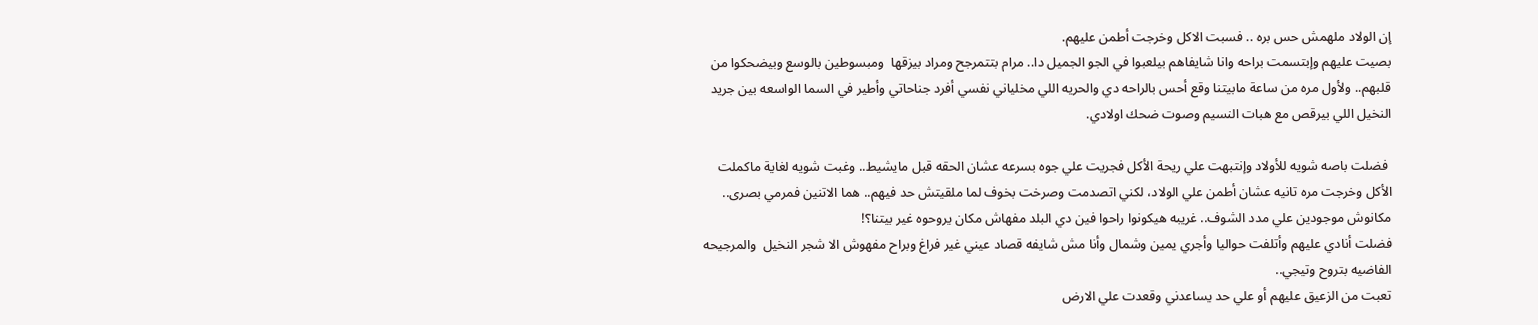إن الولاد ملهمش حس بره .. فسبت الاكل وخرجت أطمن عليهم.
بصيت عليهم وإبتسمت براحه وانا شايفاهم بيلعبوا في الجو الجميل دا.. مرام بتتمرجح ومراد بيزقها  ومبسوطين بالوسع وبيضحكوا من قلبهم.. ولأول مره من ساعة مابيتنا وقع أحس بالراحه دي والحريه اللي مخلياني نفسي أفرد جناحاتي وأطير في السما الواسعه بين جريد النخيل اللي بيرقص مع هبات النسيم وصوت ضحك اولادي.

 فضلت باصه شويه للأولاد وإنتبهت علي ريحة الأكل فجريت علي جوه بسرعه عشان الحقه قبل مايشيط.. وغبت شويه لغاية ماكملت الأكل وخرجت مره تانيه عشان أطمن علي الولاد، لكني اتصدمت وصرخت بخوف لما ملقيتش حد فيهم.. هما الاتنين فمرمي بصرى.. مكانوش موجودين علي مدد الشوف.. غريبه هيكونوا راحوا فين دي البلد مفهاش مكان يروحوه غير بيتنا؟!
فضلت أنادي عليهم وأتلفت حواليا وأجري يمين وشمال وأنا مش شايفه قصاد عيني غير فراغ وبراح مفهوش الا شجر النخيل  والمرجيحه الفاضيه بتروح وتيجي..
تعبت من الزعيق عليهم أو علي حد يساعدني وقعدت علي الارض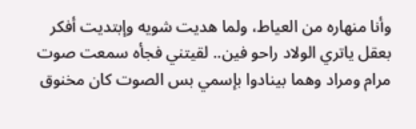وأنا منهاره من العياط، ولما هديت شويه وإبتديت أفكر بعقل ياتري الولاد راحو فين.. لقيتني فجأه سمعت صوت مرام ومراد وهما بينادوا بإسمي بس الصوت كان مخنوق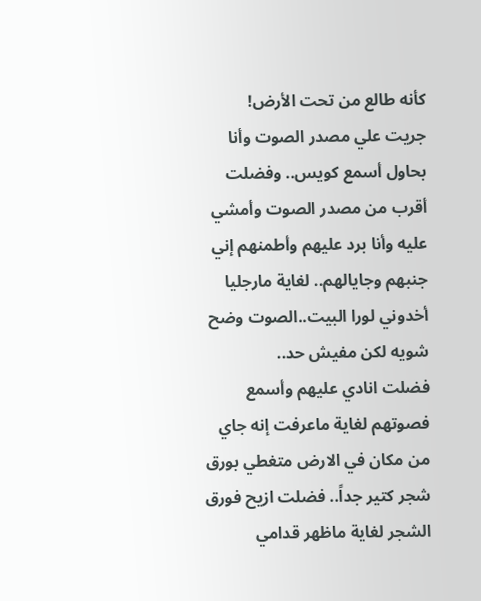كأنه طالع من تحت الأرض!
جريت علي مصدر الصوت وأنا بحاول أسمع كويس.. وفضلت أقرب من مصدر الصوت وأمشي عليه وأنا برد عليهم وأطمنهم إني جنبهم وجايالهم.. لغاية مارجليا أخدوني لورا البيت..الصوت وضح شويه لكن مفيش حد..
فضلت انادي عليهم وأسمع فصوتهم لغاية ماعرفت إنه جاي من مكان في الارض متغطي بورق شجر كتير جداً.. فضلت ازيح فورق الشجر لغاية ماظهر قدامي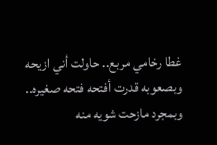غطا رخامي مربع.. حاولت أني ازيحه وبصعوبه قدرت أفتحه فتحه صغيره.. وبمجرد مازحت شويه منه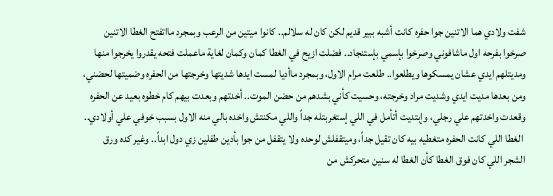شفت ولادي هما الاتنين جوا حفره كانت أشبه ببير قديم لكن كان له سلالم.. كانوا ميتين من الرعب وبمجرد مااتفتح الغطا الاتنين صرخوا بفرحه اول ماشافوني وصرخوا بإسمي بإستنجاد.. فضلت ازيح في الغطا كمان وكمان لغاية ماعملت فتحه يقدروا يخرجوا منها ومديتلهم ايدي عشان يمسكوها ويطلعوا.. طلعت مرام الاول، وبمجرد ماأديا لمست ايدها شديتها وخرجتها من الحفره وضميتها لحضني، ومن بعدها مديت ايدي وشديت مراد وخرجته، وحسيت كأني بشدهم من حضن الموت.. أخدتهم وبعدت بيهم كام خطوه بعيد عن الحفره وقعدت واخدتهم علي رجلي، وإبتديت أتأمل في اللي إستغربتله جداً واللي مكنتش واخده بالي منه الاول بسبب خوفي علي أولادي..
 الغطا اللي كانت الحفره متغطيه بيه كان تقيل جداً، وميتقفلش لوحده ولا يتقفل من جوا بأدين طفلين زي دول ابداً.. وغير كده ورق الشجر اللي كان فوق الغطا كأن الغطا له سنين متحركش من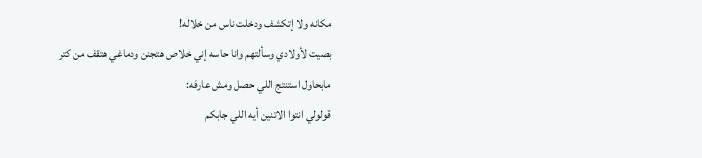مكانه ولا إتكشف ودخلت ناس من خلاله!
بصيت لأولادي وسألتهم وانا حاسه إني خلاص هتجنن ودماغي هتقف من كتر مابحاول استنتج اللي حصل ومش عارفه:
قولولي انتوا الاتنين أيه اللي جابكم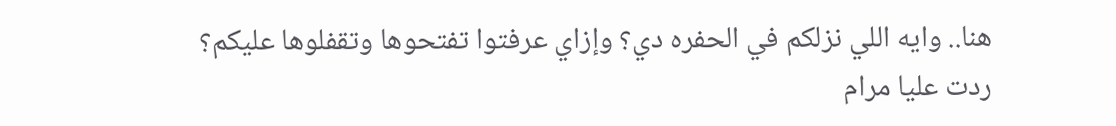هنا.. وايه اللي نزلكم في الحفره دي؟ وإزاي عرفتوا تفتحوها وتقفلوها عليكم؟
ردت عليا مرام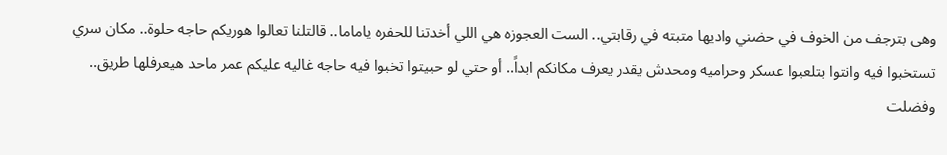وهى بترجف من الخوف في حضني واديها متبته في رقابتي.. الست العجوزه هي اللي أخدتنا للحفره ياماما.. قالتلنا تعالوا هوريكم حاجه حلوة.. مكان سري تستخبوا فيه وانتوا بتلعبوا عسكر وحراميه ومحدش يقدر يعرف مكانكم ابداً.. أو حتي لو حبيتوا تخبوا فيه حاجه غاليه عليكم عمر ماحد هيعرفلها طريق.. وفضلت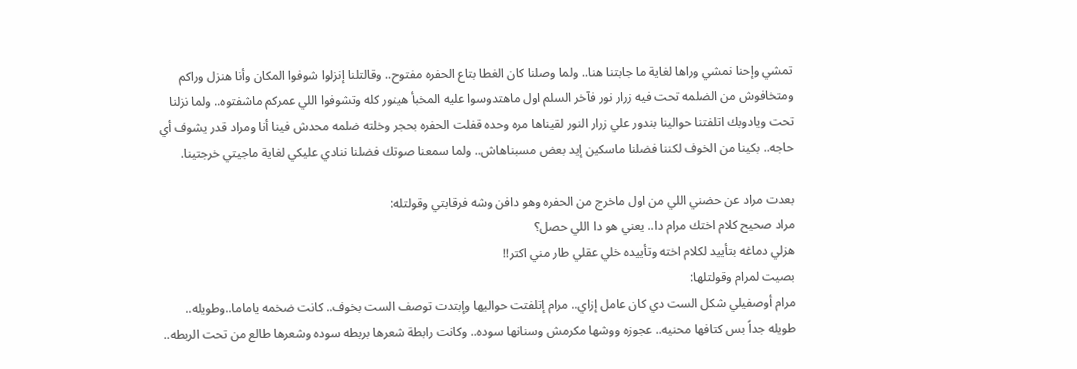تمشي وإحنا نمشي وراها لغاية ما جابتنا هنا.. ولما وصلنا كان الغطا بتاع الحفره مفتوح.. وقالتلنا إنزلوا شوفوا المكان وأنا هنزل وراكم ومتخافوش من الضلمه تحت فيه زرار نور فآخر السلم اول ماهتدوسوا عليه المخبأ هينور كله وتشوفوا اللي عمركم ماشفتوه.. ولما نزلنا تحت ويادوبك اتلفتنا حوالينا بندور علي زرار النور لقيناها مره وحده قفلت الحفره بحجر وخلته ضلمه محدش فينا أنا ومراد قدر يشوف أي حاجه.. بكينا من الخوف لكننا فضلنا ماسكين إيد بعض مسبناهاش.. ولما سمعنا صوتك فضلنا ننادي عليكي لغاية ماجيتي خرجتينا.

بعدت مراد عن حضني اللي من اول ماخرج من الحفره وهو دافن وشه فرقابتي وقولتله:
مراد صحيح كلام اختك مرام دا.. يعني هو دا اللي حصل؟
هزلي دماغه بتأييد لكلام اخته وتأييده خلي عقلي طار مني اكتر!!
بصيت لمرام وقولتلها:
مرام أوصفيلي شكل الست دي كان عامل إزاي.. مرام إتلفتت حواليها وإبتدت توصف الست بخوف.. كانت ضخمه ياماما..وطويله.. طويله جداً بس كتافها محنيه.. عجوزه ووشها مكرمش وسنانها سوده.. وكانت رابطة شعرها بربطه سوده وشعرها طالع من تحت الربطه..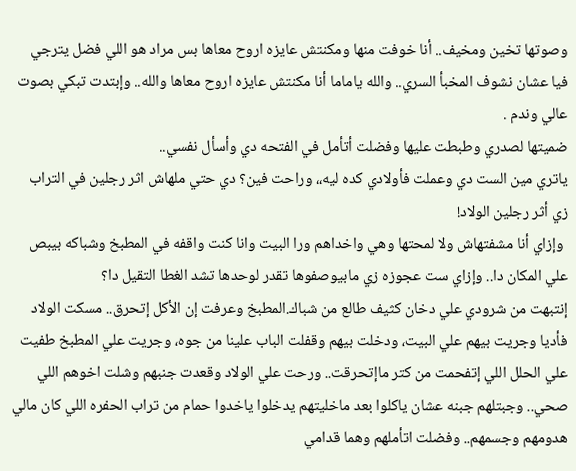وصوتها تخين ومخيف.. أنا خوفت منها ومكنتش عايزه اروح معاها بس مراد هو اللي فضل يترجي فيا عشان نشوف المخبأ السري.. والله ياماما أنا مكنتش عايزه اروح معاها والله.. وإبتدت تبكي بصوت عالي وندم .
ضميتها لصدري وطبطت عليها وفضلت أتأمل في الفتحه دي وأسأل نفسي..
ياتري مين الست دي وعملت فأولادي كده ليه،، وراحت فين؟ دي حتي ملهاش اثر رجلين في التراب زي أثر رجلين الولاد!
 وإزاي أنا مشفتهاش ولا لمحتها وهي واخداهم ورا البيت وانا كنت واقفه في المطبخ وشباكه بيبص علي المكان دا.. وإزاي ست عجوزه زي مابيوصفوها تقدر لوحدها تشد الغطا التقيل دا؟
إنتبهت من شرودي علي دخان كثيف طالع من شباك.المطبخ وعرفت إن الأكل إتحرق.. مسكت الولاد فأديا وجريت بيهم علي البيت، ودخلت بيهم وقفلت الباب علينا من جوه، وجريت علي المطبخ طفيت علي الحلل اللي إتفحمت من كتر ماإتحرقت.. ورحت علي الولاد وقعدت جنبهم وشلت اخوهم اللي صحي.. وجبتلهم جبنه عشان ياكلوا بعد ماخليتهم يدخلوا ياخدوا حمام من تراب الحفره اللي كان مالي هدومهم وجسمهم.. وفضلت اتأملهم وهما قدامي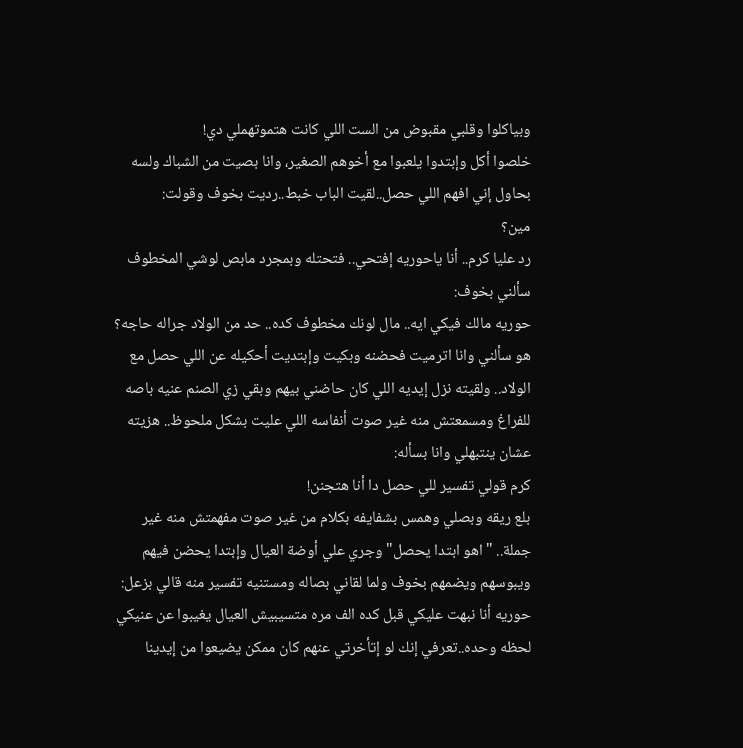وبياكلوا وقلبي مقبوض من الست اللي كانت هتموتهملي دي!
خلصوا أكل وإبتدوا يلعبوا مع أخوهم الصغير، وانا بصيت من الشباك ولسه بحاول إني افهم اللي حصل..لقيت الباب خبط..رديت بخوف وقولت:
مين؟
رد عليا كرم.. أنا ياحوريه إفتحي.. فتحتله وبمجرد مابص لوشي المخطوف سألني بخوف:
حوريه مالك فيكي ايه.. مال لونك مخطوف كده.. حد من الولاد جراله حاجه؟ هو سألني وانا اترميت فحضنه وبكيت وإبتديت أحكيله عن اللي حصل مع الولاد.. ولقيته نزل إيديه اللي كان حاضني بيهم وبقي زي الصنم عنيه باصه للفراغ ومسمعتش منه غير صوت أنفاسه اللي عليت بشكل ملحوظ.. هزيته عشان ينتبهلي وانا بسأله:
كرم قولي تفسير للي حصل دا أنا هتجنن!
بلع ريقه وبصلي وهمس بشفايفه بكلام من غير صوت مفهمتش منه غير جملة.. "اهو ابتدا يحصل" وجري علي أوضة العيال وإبتدا يحضن فيهم ويبوسهم ويضمهم بخوف ولما لقاني بصاله ومستنيه تفسير منه قالي بزعل:
حوريه أنا نبهت عليكي قبل كده الف مره متسيبيش العيال يغيبوا عن عنيكي لحظه وحده..تعرفي إنك لو إتأخرتي عنهم كان ممكن يضيعوا من إيدينا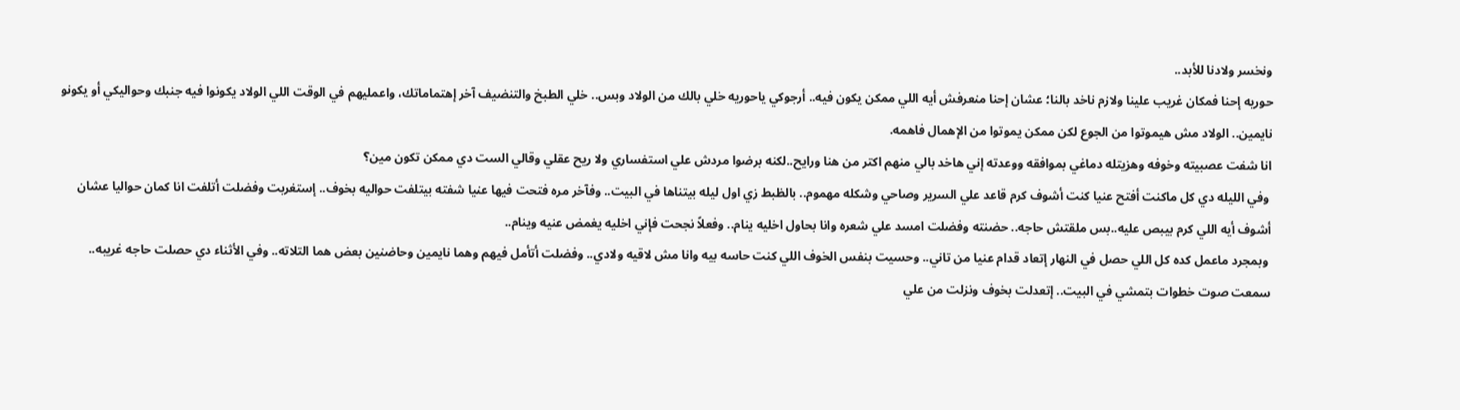ونخسر ولادنا للأبد..
حوريه إحنا فمكان غريب علينا ولازم ناخد بالنا؛ عشان إحنا منعرفش أيه اللي ممكن يكون فيه.. أرجوكي ياحوريه خلي بالك من الولاد وبس.. خلي الطبخ والتنضيف آخر إهتماماتك، واعمليهم في الوقت اللي الولاد يكونوا فيه جنبك وحواليكي أو يكونو نايمين.. الولاد مش هيموتوا من الجوع لكن ممكن يموتوا من الإهمال فاهمه.
انا شفت عصبيته وخوفه وهزيتله دماغي بموافقه ووعدته إني هاخد بالي منهم اكتر من هنا ورايح..لكنه برضوا مردش علي استفساري ولا ريح عقلي وقالي الست دي ممكن تكون مين؟
 وفي الليله دي كل ماكنت أفتح عنيا كنت أشوف كرم قاعد علي السرير وصاحي وشكله مهموم.. بالظبط زي اول ليله بيتناها في البيت.. وفآخر مره فتحت فيها عنيا شفته بيتلفت حواليه بخوف.. إستغربت وفضلت أتلفت انا كمان حواليا عشان أشوف أيه اللي كرم بيبص عليه..بس ملقتش حاجه.. حضنته وفضلت امسد علي شعره وانا بحاول اخليه ينام.. وفعلاً نجحت فإني اخليه يغمض عنيه وينام..
 وبمجرد ماعمل كده كل اللي حصل في النهار إتعاد قدام عنيا من تاني.. وحسيت بنفس الخوف اللي كنت حاسه بيه وانا مش لاقيه ولادي.. وفضلت أتأمل فيهم وهما نايمين وحاضنين بعض هما التلاته.. وفي الأثناء دي حصلت حاجه غريبه.. سمعت صوت خطوات بتمشي في البيت.. إتعدلت بخوف ونزلت من علي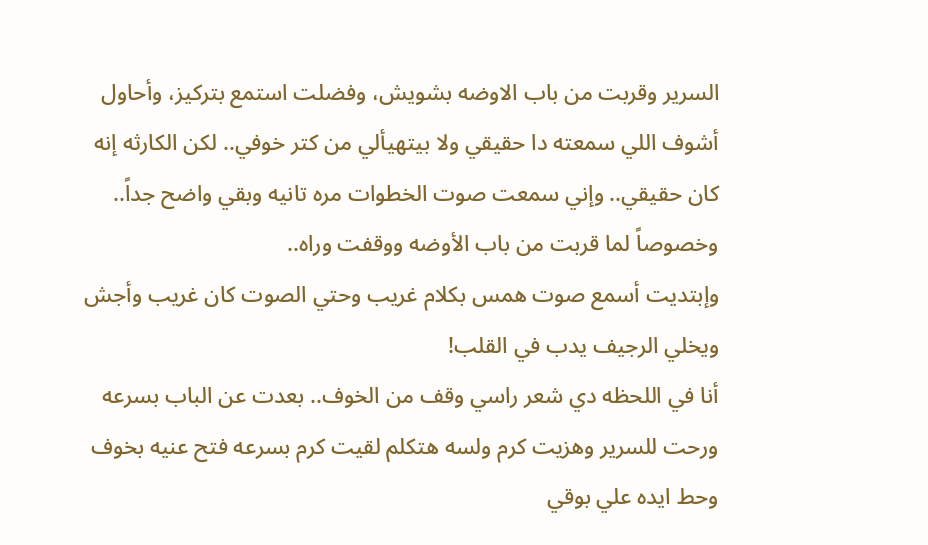السرير وقربت من باب الاوضه بشويش، وفضلت استمع بتركيز، وأحاول أشوف اللي سمعته دا حقيقي ولا بيتهيألي من كتر خوفي.. لكن الكارثه إنه كان حقيقي.. وإني سمعت صوت الخطوات مره تانيه وبقي واضح جداً.. وخصوصاً لما قربت من باب الأوضه ووقفت وراه..
وإبتديت أسمع صوت همس بكلام غريب وحتي الصوت كان غريب وأجش ويخلي الرجيف يدب في القلب!
أنا في اللحظه دي شعر راسي وقف من الخوف.. بعدت عن الباب بسرعه ورحت للسرير وهزيت كرم ولسه هتكلم لقيت كرم بسرعه فتح عنيه بخوف وحط ايده علي بوقي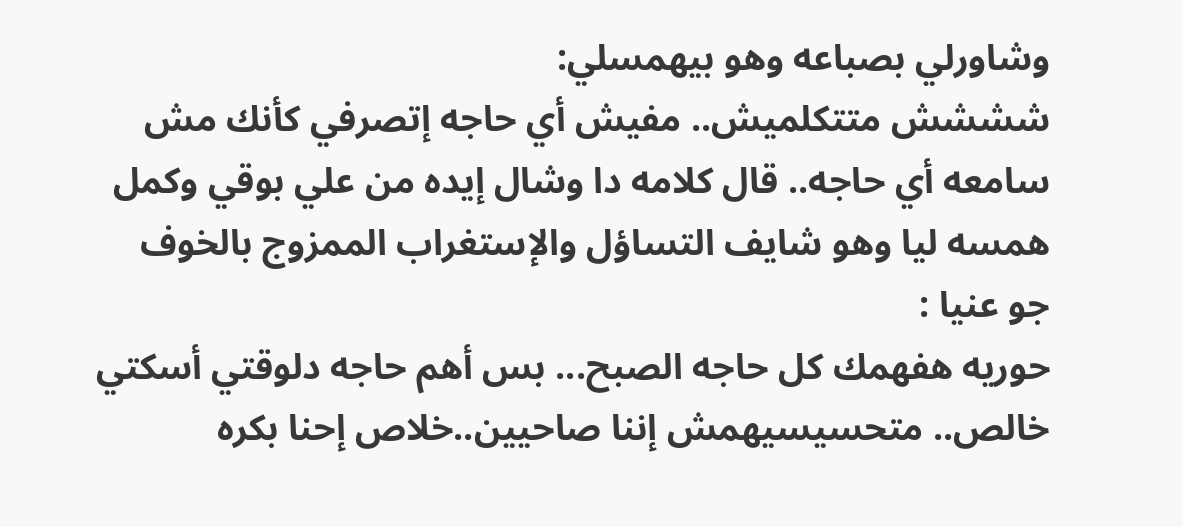وشاورلي بصباعه وهو بيهمسلي:
شششش متتكلميش.. مفيش أي حاجه إتصرفي كأنك مش سامعه أي حاجه.. قال كلامه دا وشال إيده من علي بوقي وكمل همسه ليا وهو شايف التساؤل والإستغراب الممزوج بالخوف جو عنيا :
حوريه هفهمك كل حاجه الصبح... بس أهم حاجه دلوقتي أسكتي خالص.. متحسيسيهمش إننا صاحيين..خلاص إحنا بكره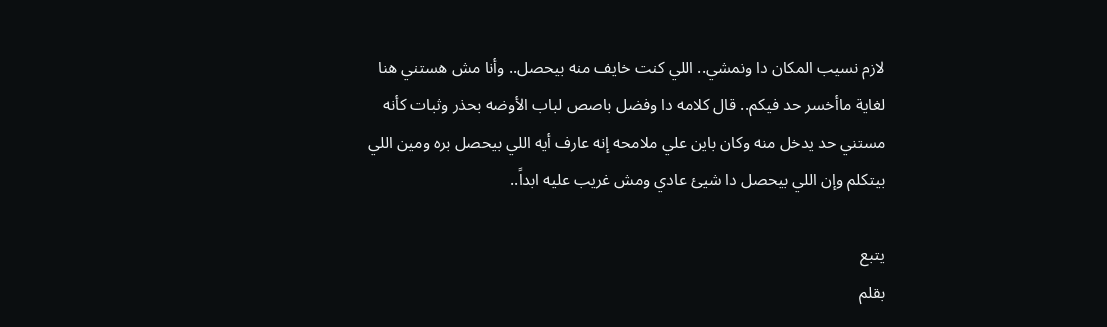لازم نسيب المكان دا ونمشي.. اللي كنت خايف منه بيحصل.. وأنا مش هستني هنا لغاية ماأخسر حد فيكم.. قال كلامه دا وفضل باصص لباب الأوضه بحذر وثبات كأنه مستني حد يدخل منه وكان باين علي ملامحه إنه عارف أيه اللي بيحصل بره ومين اللي بيتكلم وإن اللي بيحصل دا شيئ عادي ومش غريب عليه ابداً..

يتبع
بقلم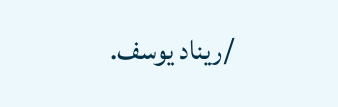/ريناد يوسف.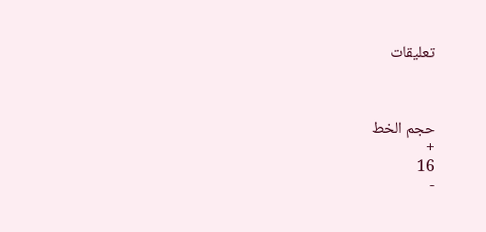تعليقات



حجم الخط
+
16
-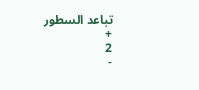تباعد السطور
+
2
-